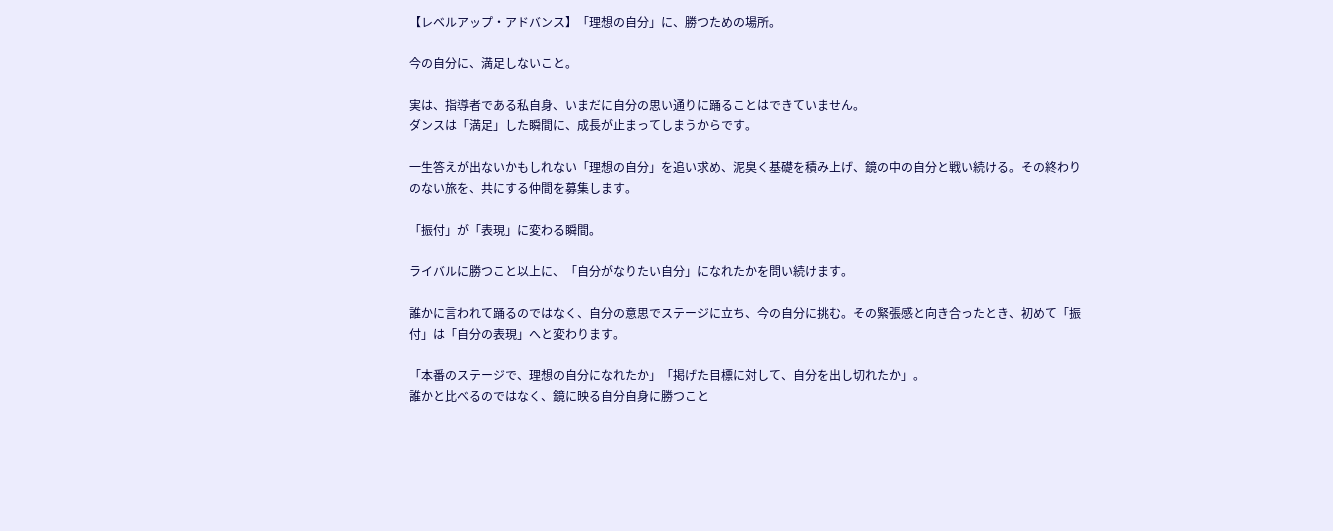【レベルアップ・アドバンス】「理想の自分」に、勝つための場所。

今の自分に、満足しないこと。

実は、指導者である私自身、いまだに自分の思い通りに踊ることはできていません。
ダンスは「満足」した瞬間に、成長が止まってしまうからです。

一生答えが出ないかもしれない「理想の自分」を追い求め、泥臭く基礎を積み上げ、鏡の中の自分と戦い続ける。その終わりのない旅を、共にする仲間を募集します。

「振付」が「表現」に変わる瞬間。

ライバルに勝つこと以上に、「自分がなりたい自分」になれたかを問い続けます。

誰かに言われて踊るのではなく、自分の意思でステージに立ち、今の自分に挑む。その緊張感と向き合ったとき、初めて「振付」は「自分の表現」へと変わります。

「本番のステージで、理想の自分になれたか」「掲げた目標に対して、自分を出し切れたか」。
誰かと比べるのではなく、鏡に映る自分自身に勝つこと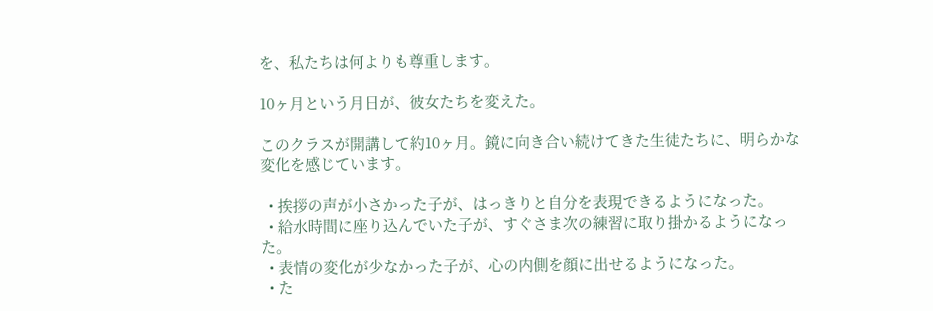を、私たちは何よりも尊重します。

10ヶ月という月日が、彼女たちを変えた。

このクラスが開講して約10ヶ月。鏡に向き合い続けてきた生徒たちに、明らかな変化を感じています。

  • 挨拶の声が小さかった子が、はっきりと自分を表現できるようになった。
  • 給水時間に座り込んでいた子が、すぐさま次の練習に取り掛かるようになった。
  • 表情の変化が少なかった子が、心の内側を顔に出せるようになった。
  • た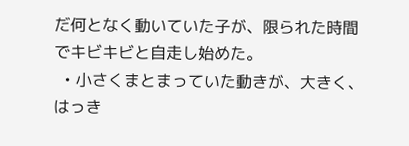だ何となく動いていた子が、限られた時間でキビキビと自走し始めた。
  • 小さくまとまっていた動きが、大きく、はっき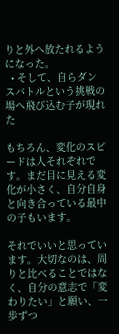りと外へ放たれるようになった。
  • そして、自らダンスバトルという挑戦の場へ飛び込む子が現れた

もちろん、変化のスピードは人それぞれです。まだ目に見える変化が小さく、自分自身と向き合っている最中の子もいます。

それでいいと思っています。大切なのは、周りと比べることではなく、自分の意志で「変わりたい」と願い、一歩ずつ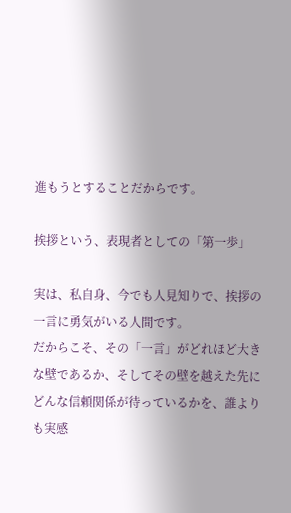進もうとすることだからです。

挨拶という、表現者としての「第一歩」

実は、私自身、今でも人見知りで、挨拶の一言に勇気がいる人間です。
だからこそ、その「一言」がどれほど大きな壁であるか、そしてその壁を越えた先にどんな信頼関係が待っているかを、誰よりも実感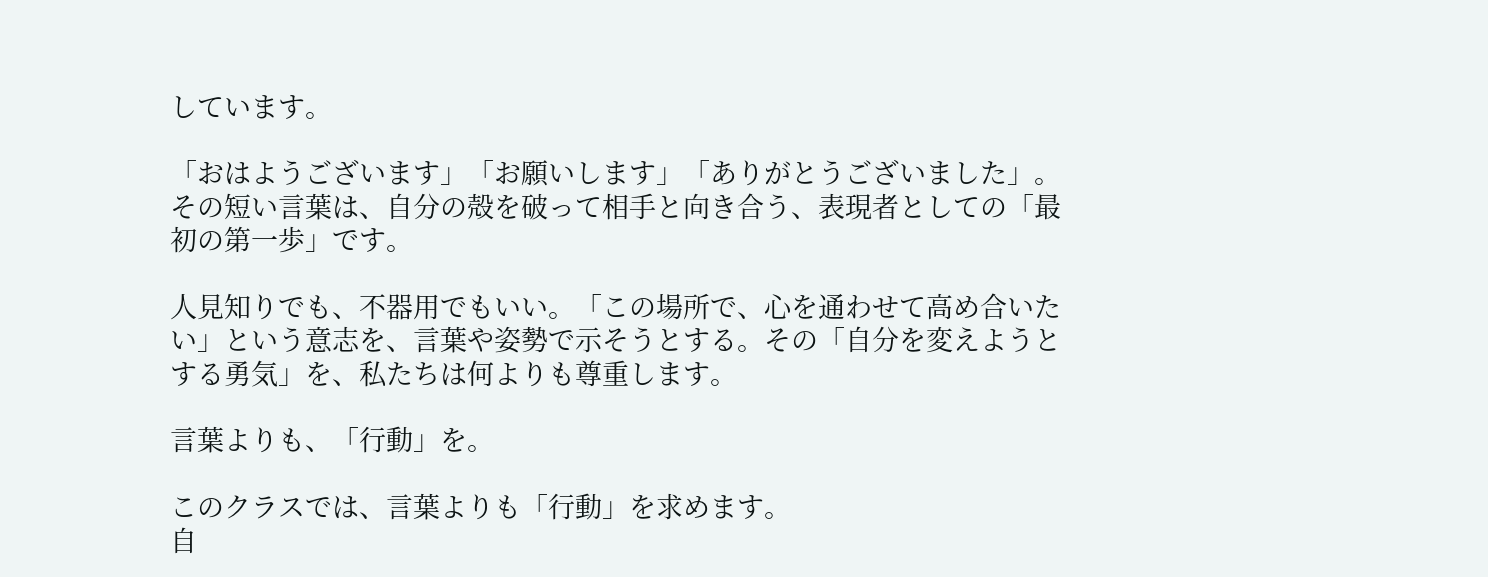しています。

「おはようございます」「お願いします」「ありがとうございました」。
その短い言葉は、自分の殻を破って相手と向き合う、表現者としての「最初の第一歩」です。

人見知りでも、不器用でもいい。「この場所で、心を通わせて高め合いたい」という意志を、言葉や姿勢で示そうとする。その「自分を変えようとする勇気」を、私たちは何よりも尊重します。

言葉よりも、「行動」を。

このクラスでは、言葉よりも「行動」を求めます。
自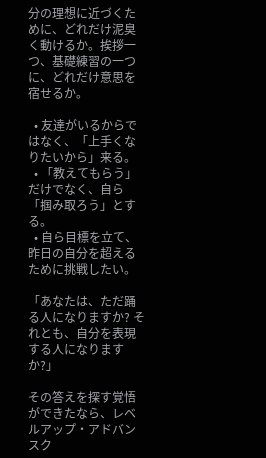分の理想に近づくために、どれだけ泥臭く動けるか。挨拶一つ、基礎練習の一つに、どれだけ意思を宿せるか。

  • 友達がいるからではなく、「上手くなりたいから」来る。
  • 「教えてもらう」だけでなく、自ら「掴み取ろう」とする。
  • 自ら目標を立て、昨日の自分を超えるために挑戦したい。

「あなたは、ただ踊る人になりますか? それとも、自分を表現する人になりますか?」

その答えを探す覚悟ができたなら、レベルアップ・アドバンスク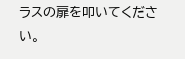ラスの扉を叩いてください。